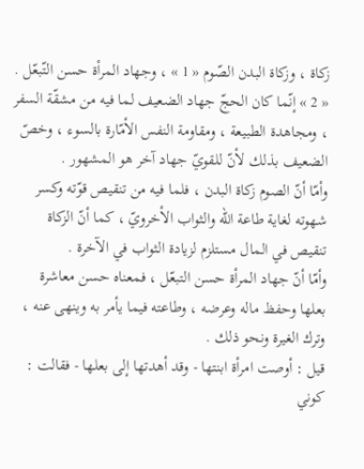زكاة ، وزكاة البدن الصّوم « 1 » ، وجهاد المرأة حسن التّبعّل . « 2 » إنّما كان الحجّ جهاد الضعيف لما فيه من مشقّة السفر ، ومجاهدة الطبيعة ، ومقاومة النفس الأمّارة بالسوء ، وخصّ الضعيف بذلك لأنّ للقويّ جهاد آخر هو المشهور .
وأمّا أنّ الصوم زكاة البدن ، فلما فيه من تنقيص قوّته وكسر شهوته لغاية طاعة اللّه والثواب الأخرويّ ، كما أنّ الزكاة تنقيص في المال مستلزم لزيادة الثواب في الآخرة .
وأمّا أنّ جهاد المرأة حسن التبعّل ، فمعناه حسن معاشرة بعلها وحفظ ماله وعرضه ، وطاعته فيما يأمر به وينهى عنه ، وترك الغيرة ونحو ذلك .
قيل : أوصت امرأة ابنتها - وقد أهدتها إلى بعلها - فقالت : كوني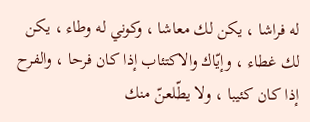له فراشا ، يكن لك معاشا ، وكوني له وطاء ، يكن لك غطاء ، وإيّاك والاكتئاب إذا كان فرحا ، والفرح إذا كان كئيبا ، ولا يطّلعنّ منك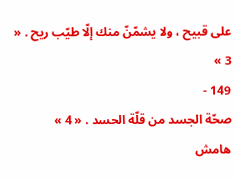على قبيح ، ولا يشمّنّ منك إلّا طيّب ريح . « 3 »
149 -
صحّة الجسد من قلّة الحسد . « 4 »
هامش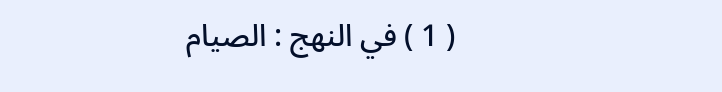( 1 ) في النهج : الصيام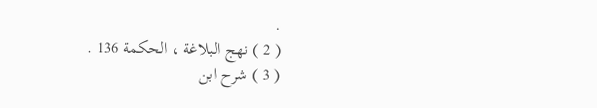.
( 2 ) نهج البلاغة ، الحكمة 136 .
( 3 ) شرح ابن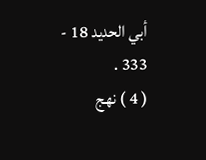أبي الحديد 18 - 333 .
( 4 ) نهج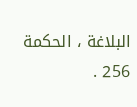البلاغة ، الحكمة 256 .